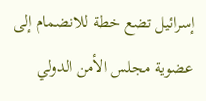إسرائيل تضع خطة للانضمام إلى عضوية مجلس الأمن الدولي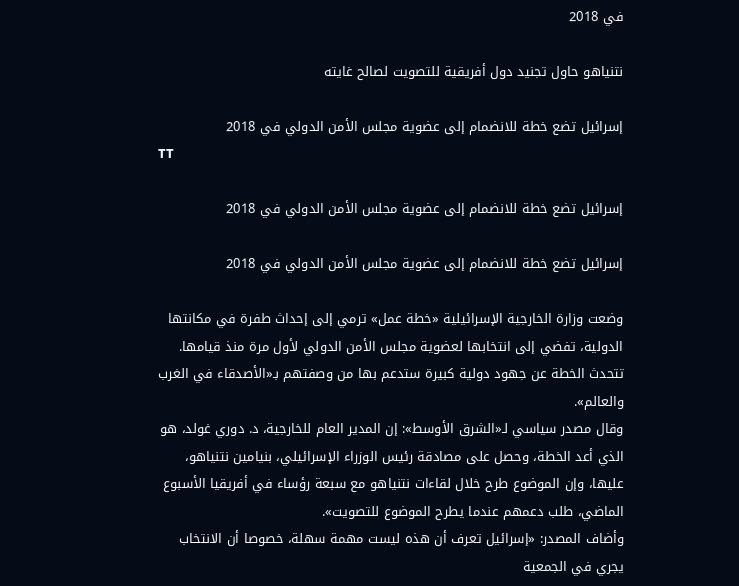في 2018

نتنياهو حاول تجنيد دول أفريقية للتصويت لصالح غايته

إسرائيل تضع خطة للانضمام إلى عضوية مجلس الأمن الدولي في 2018
TT

إسرائيل تضع خطة للانضمام إلى عضوية مجلس الأمن الدولي في 2018

إسرائيل تضع خطة للانضمام إلى عضوية مجلس الأمن الدولي في 2018

وضعت وزارة الخارجية الإسرائيلية «خطة عمل» ترمي إلى إحداث طفرة في مكانتها الدولية، تفضي إلى انتخابها لعضوية مجلس الأمن الدولي لأول مرة منذ قيامها. تتحدث الخطة عن جهود دولية كبيرة ستدعم بها من وصفتهم بـ«الأصدقاء في الغرب والعالم».
وقال مصدر سياسي لـ«الشرق الأوسط»: إن المدير العام للخارجية، د. دوري غولد، هو الذي أعد الخطة، وحصل على مصادقة رئيس الوزراء الإسرائيلي، بنيامين نتنياهو، عليها، وإن الموضوع طرح خلال لقاءات نتنياهو مع سبعة رؤساء في أفريقيا الأسبوع الماضي، طلب دعمهم عندما يطرح الموضوع للتصويت».
وأضاف المصدر: «إسرائيل تعرف أن هذه ليست مهمة سهلة، خصوصا أن الانتخاب يجري في الجمعية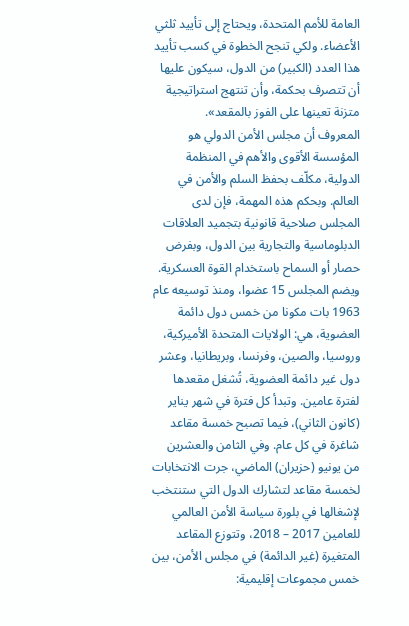العامة للأمم المتحدة، ويحتاج إلى تأييد ثلثي الأعضاء. ولكي تنجح الخطوة في كسب تأييد هذا العدد (الكبير) من الدول، سيكون عليها أن تتصرف بحكمة، وأن تنتهج استراتيجية متزنة تعينها على الفوز بالمقعد».
المعروف أن مجلس الأمن الدولي هو المؤسسة الأقوى والأهم في المنظمة الدولية، مكلّف بحفظ السلم والأمن في العالم. وبحكم هذه المهمة، فإن لدى المجلس صلاحية قانونية بتجميد العلاقات الدبلوماسية والتجارية بين الدول، وبفرض حصار أو السماح باستخدام القوة العسكرية. ويضم المجلس 15 عضوا، ومنذ توسيعه عام 1963 بات مكونا من خمس دول دائمة العضوية، هي: الولايات المتحدة الأميركية، وروسيا، والصين، وفرنسا، وبريطانيا، وعشر دول غير دائمة العضوية، تُشغل مقعدها لفترة عامين. وتبدأ كل فترة في شهر يناير (كانون الثاني)، فيما تصبح خمسة مقاعد شاغرة في كل عام. وفي الثامن والعشرين من يونيو (حزيران) الماضي، جرت الانتخابات لخمسة مقاعد لتشارك الدول التي ستنتخب لإشغالها في بلورة سياسة الأمن العالمي للعامين 2017 – 2018، وتتوزع المقاعد المتغيرة (غير الدائمة) في مجلس الأمن، بين خمس مجموعات إقليمية: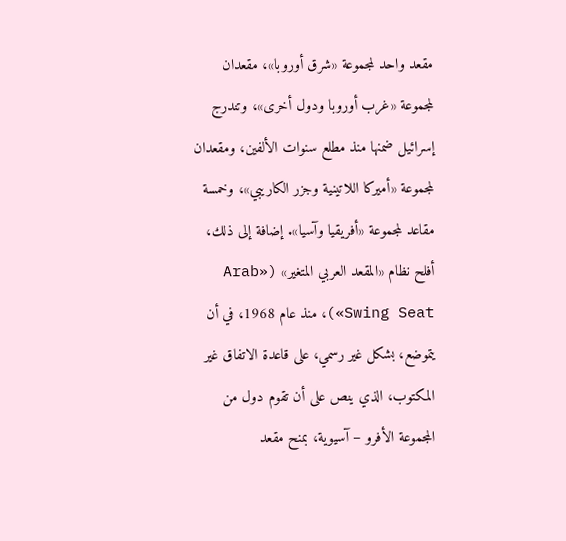مقعد واحد لمجموعة «شرق أوروبا»، مقعدان لمجموعة «غرب أوروبا ودول أخرى»، وتندرج إسرائيل ضمنها منذ مطلع سنوات الألفين، ومقعدان لمجموعة «أميركا اللاتينية وجزر الكاريبي»، وخمسة مقاعد لمجموعة «أفريقيا وآسيا». إضافة إلى ذلك، أفلح نظام «المقعد العربي المتغير» («Arab Swing Seat»)، منذ عام 1968، في أن يتموضع، بشكل غير رسمي، على قاعدة الاتفاق غير المكتوب، الذي ينص على أن تقوم دول من المجموعة الأفرو – آسيوية، بمنح مقعد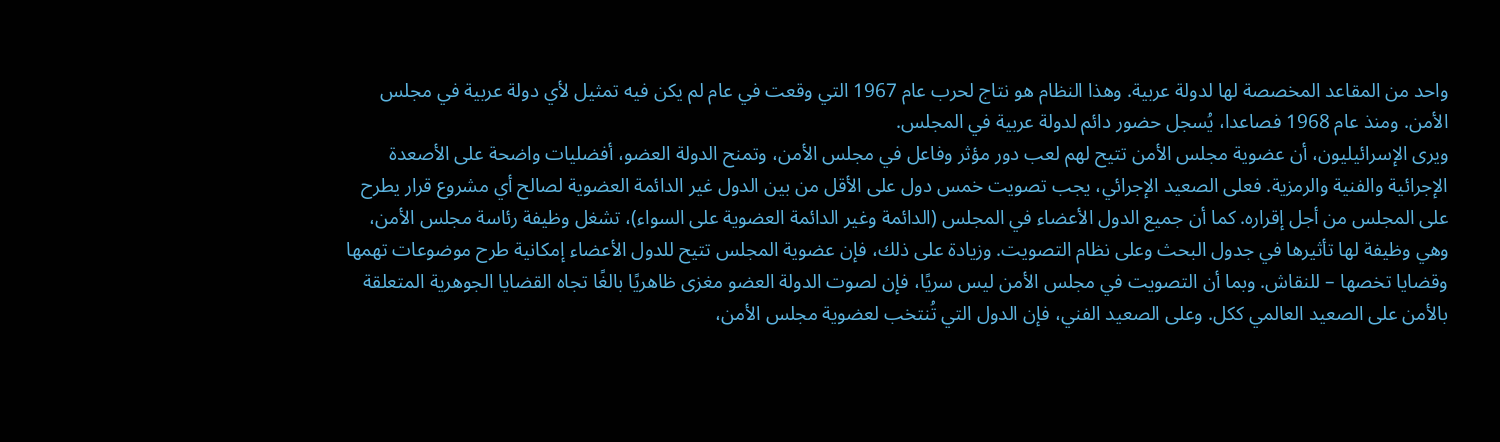واحد من المقاعد المخصصة لها لدولة عربية. وهذا النظام هو نتاج لحرب عام 1967 التي وقعت في عام لم يكن فيه تمثيل لأي دولة عربية في مجلس الأمن. ومنذ عام 1968 فصاعدا، يُسجل حضور دائم لدولة عربية في المجلس.
ويرى الإسرائيليون، أن عضوية مجلس الأمن تتيح لهم لعب دور مؤثر وفاعل في مجلس الأمن، وتمنح الدولة العضو، أفضليات واضحة على الأصعدة الإجرائية والفنية والرمزية. فعلى الصعيد الإجرائي، يجب تصويت خمس دول على الأقل من بين الدول غير الدائمة العضوية لصالح أي مشروع قرار يطرح على المجلس من أجل إقراره. كما أن جميع الدول الأعضاء في المجلس (الدائمة وغير الدائمة العضوية على السواء)، تشغل وظيفة رئاسة مجلس الأمن، وهي وظيفة لها تأثيرها في جدول البحث وعلى نظام التصويت. وزيادة على ذلك، فإن عضوية المجلس تتيح للدول الأعضاء إمكانية طرح موضوعات تهمها وقضايا تخصها – للنقاش. وبما أن التصويت في مجلس الأمن ليس سريًا، فإن لصوت الدولة العضو مغزى ظاهريًا بالغًا تجاه القضايا الجوهرية المتعلقة بالأمن على الصعيد العالمي ككل. وعلى الصعيد الفني، فإن الدول التي تُنتخب لعضوية مجلس الأمن،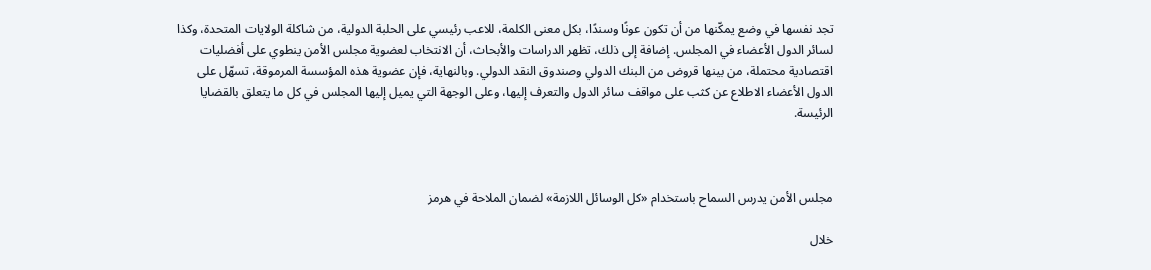تجد نفسها في وضع يمكّنها من أن تكون عونًا وسندًا، بكل معنى الكلمة، للاعب رئيسي على الحلبة الدولية، من شاكلة الولايات المتحدة، وكذا لسائر الدول الأعضاء في المجلس. إضافة إلى ذلك، تظهر الدراسات والأبحاث، أن الانتخاب لعضوية مجلس الأمن ينطوي على أفضليات اقتصادية محتملة، من بينها قروض من البنك الدولي وصندوق النقد الدولي. وبالنهاية، فإن عضوية هذه المؤسسة المرموقة، تسهّل على الدول الأعضاء الاطلاع عن كثب على مواقف سائر الدول والتعرف إليها، وعلى الوجهة التي يميل إليها المجلس في كل ما يتعلق بالقضايا الرئيسة.



مجلس الأمن يدرس السماح باستخدام «كل الوسائل اللازمة» لضمان الملاحة في هرمز

خلال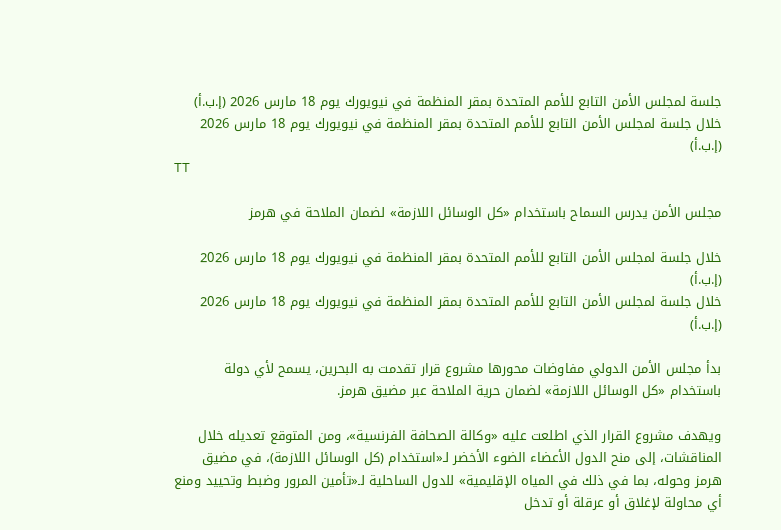جلسة لمجلس الأمن التابع للأمم المتحدة بمقر المنظمة في نيويورك يوم 18 مارس 2026 (إ.ب.أ)
خلال جلسة لمجلس الأمن التابع للأمم المتحدة بمقر المنظمة في نيويورك يوم 18 مارس 2026 (إ.ب.أ)
TT

مجلس الأمن يدرس السماح باستخدام «كل الوسائل اللازمة» لضمان الملاحة في هرمز

خلال جلسة لمجلس الأمن التابع للأمم المتحدة بمقر المنظمة في نيويورك يوم 18 مارس 2026 (إ.ب.أ)
خلال جلسة لمجلس الأمن التابع للأمم المتحدة بمقر المنظمة في نيويورك يوم 18 مارس 2026 (إ.ب.أ)

بدأ مجلس الأمن الدولي مفاوضات محورها مشروع قرار تقدمت به البحرين، يسمح لأي دولة باستخدام «كل الوسائل اللازمة» لضمان حرية الملاحة عبر مضيق هرمز.

ويهدف مشروع القرار الذي اطلعت عليه «وكالة الصحافة الفرنسية»، ومن المتوقع تعديله خلال المناقشات، إلى منح الدول الأعضاء الضوء الأخضر لـ«استخدام (كل الوسائل اللازمة)، في مضيق هرمز وحوله، بما في ذلك في المياه الإقليمية» للدول الساحلية لـ«تأمين المرور وضبط وتحييد ومنع أي محاولة لإغلاق أو عرقلة أو تدخل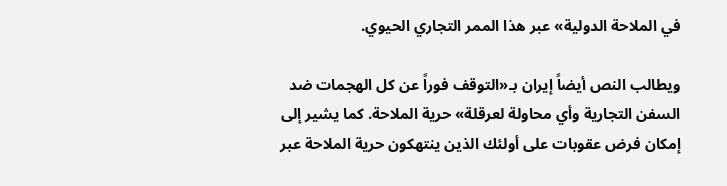في الملاحة الدولية» عبر هذا الممر التجاري الحيوي.

ويطالب النص أيضاً إيران بـ«التوقف فوراً عن كل الهجمات ضد السفن التجارية وأي محاولة لعرقلة» حرية الملاحة. كما يشير إلى إمكان فرض عقوبات على أولئك الذين ينتهكون حرية الملاحة عبر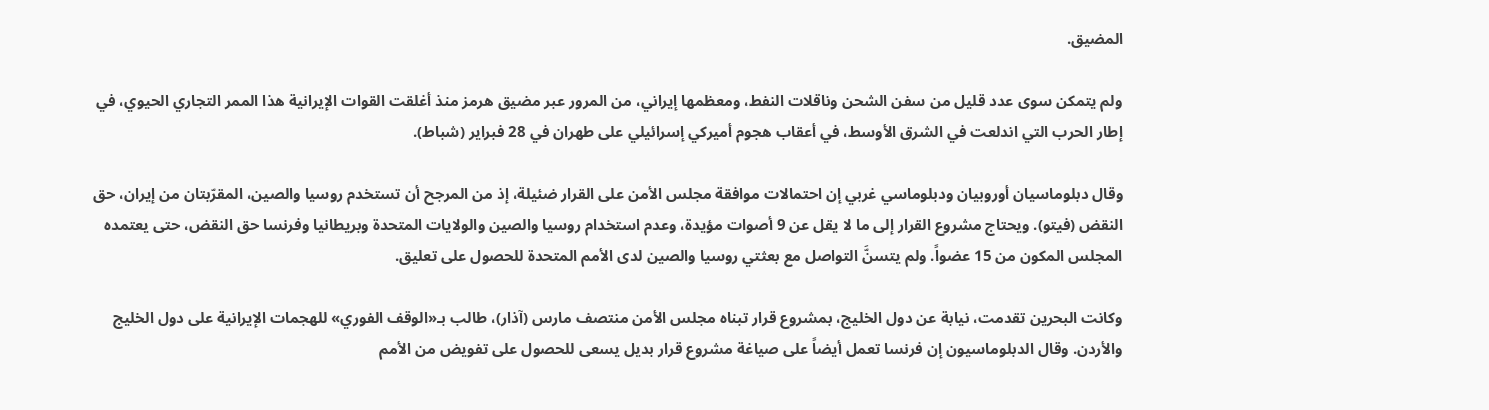المضيق.

ولم يتمكن سوى عدد قليل من سفن الشحن وناقلات النفط، ومعظمها إيراني، من المرور عبر مضيق هرمز منذ أغلقت القوات الإيرانية هذا الممر التجاري الحيوي، في إطار الحرب التي اندلعت في الشرق الأوسط، في أعقاب هجوم أميركي إسرائيلي على طهران في 28 فبراير (شباط).

وقال دبلوماسيان أوروبيان ودبلوماسي غربي إن احتمالات موافقة مجلس الأمن على القرار ضئيلة، إذ من المرجح أن تستخدم روسيا ‌والصين، المقرّبتان من إيران، حق النقض (فيتو). ويحتاج مشروع القرار إلى ما لا يقل عن 9 أصوات مؤيدة، وعدم استخدام روسيا والصين والولايات المتحدة وبريطانيا وفرنسا حق النقض، حتى يعتمده المجلس المكون من 15 عضواً. ولم يتسنَّ التواصل مع بعثتي روسيا والصين لدى الأمم المتحدة للحصول على تعليق.

وكانت البحرين تقدمت، نيابة عن دول الخليج، بمشروع قرار تبناه مجلس الأمن منتصف مارس (آذار)، طالب بـ«الوقف الفوري» للهجمات الإيرانية على دول الخليج والأردن. وقال الدبلوماسيون إن فرنسا تعمل أيضاً على صياغة مشروع قرار بديل يسعى للحصول على تفويض من الأمم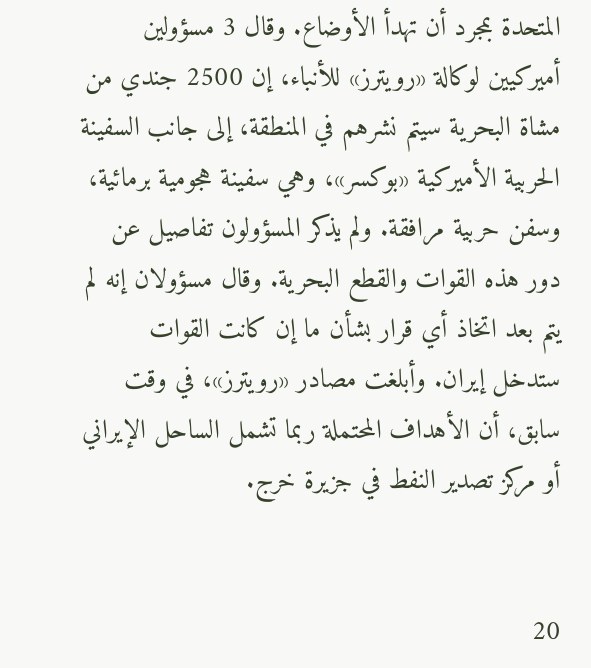المتحدة بمجرد أن تهدأ الأوضاع. وقال 3 مسؤولين أميركيين لوكالة «رويترز» للأنباء، إن 2500 جندي من مشاة البحرية سيتم نشرهم في المنطقة، إلى جانب السفينة الحربية الأميركية «بوكسر»، وهي سفينة هجومية برمائية، وسفن حربية مرافقة. ولم يذكر المسؤولون تفاصيل عن دور هذه القوات والقطع البحرية. وقال مسؤولان إنه لم يتم بعد اتخاذ أي قرار بشأن ما إن كانت القوات ستدخل إيران. وأبلغت مصادر «رويترز»، في وقت سابق، أن الأهداف المحتملة ربما تشمل الساحل الإيراني أو مركز تصدير النفط في جزيرة خرج.


20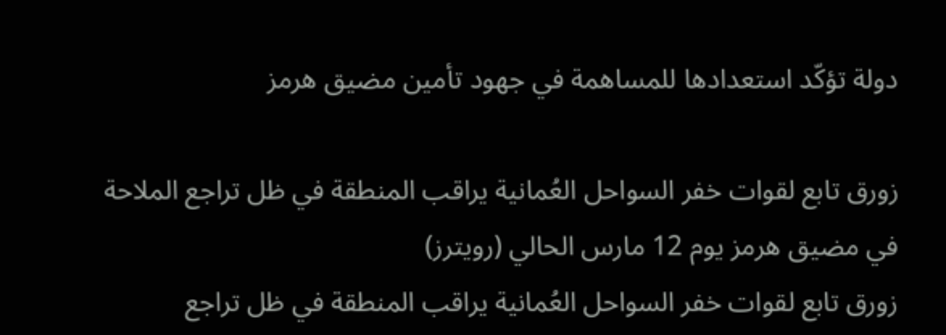دولة تؤكّد استعدادها للمساهمة في جهود تأمين مضيق هرمز

زورق تابع لقوات خفر السواحل العُمانية يراقب المنطقة في ظل تراجع الملاحة في مضيق هرمز يوم 12 مارس الحالي (رويترز)
زورق تابع لقوات خفر السواحل العُمانية يراقب المنطقة في ظل تراجع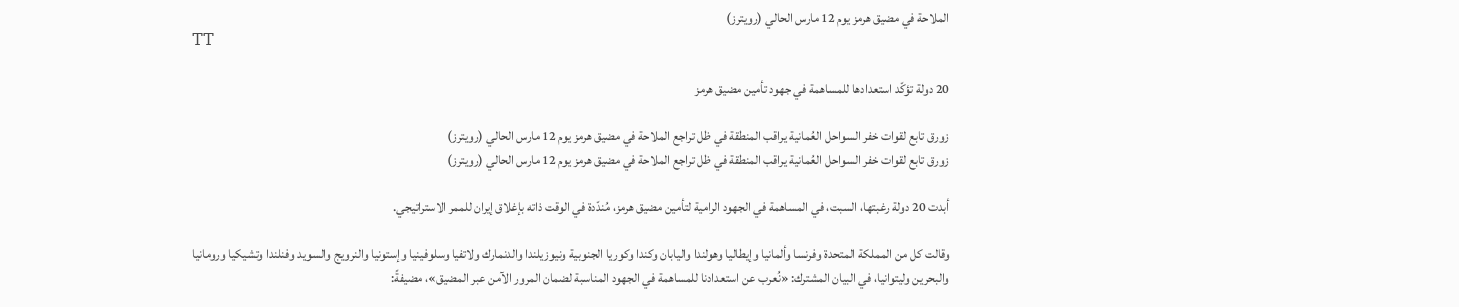الملاحة في مضيق هرمز يوم 12 مارس الحالي (رويترز)
TT

20 دولة تؤكّد استعدادها للمساهمة في جهود تأمين مضيق هرمز

زورق تابع لقوات خفر السواحل العُمانية يراقب المنطقة في ظل تراجع الملاحة في مضيق هرمز يوم 12 مارس الحالي (رويترز)
زورق تابع لقوات خفر السواحل العُمانية يراقب المنطقة في ظل تراجع الملاحة في مضيق هرمز يوم 12 مارس الحالي (رويترز)

أبدت 20 دولة رغبتها، السبت، في المساهمة في الجهود الرامية لتأمين مضيق هرمز، مُندّدة في الوقت ذاته بإغلاق إيران للممر الاستراتيجي.

وقالت كل من المملكة المتحدة وفرنسا وألمانيا وإيطاليا وهولندا واليابان وكندا وكوريا الجنوبية ونيوزيلندا والدنمارك ولاتفيا وسلوفينيا وإستونيا والنرويج والسويد وفنلندا وتشيكيا ورومانيا والبحرين وليتوانيا، في البيان المشترك: «نُعرب عن استعدادنا للمساهمة في الجهود المناسبة لضمان المرور الآمن عبر المضيق»، مضيفةً: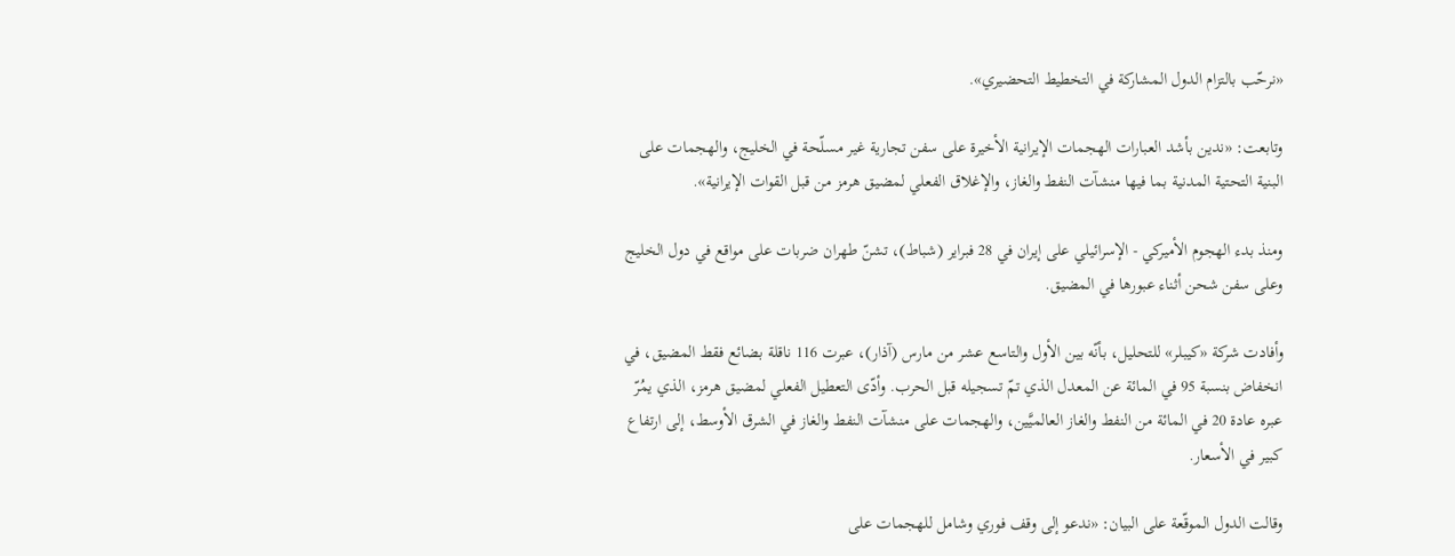«نرحّب بالتزام الدول المشاركة في التخطيط التحضيري».

وتابعت: «ندين بأشد العبارات الهجمات الإيرانية الأخيرة على سفن تجارية غير مسلّحة في الخليج، والهجمات على البنية التحتية المدنية بما فيها منشآت النفط والغاز، والإغلاق الفعلي لمضيق هرمز من قبل القوات الإيرانية».

ومنذ بدء الهجوم الأميركي - الإسرائيلي على إيران في 28 فبراير (شباط)، تشنّ طهران ضربات على مواقع في دول الخليج وعلى سفن شحن أثناء عبورها في المضيق.

وأفادت شركة «كيبلر» للتحليل، بأنّه بين الأول والتاسع عشر من مارس (آذار)، عبرت 116 ناقلة بضائع فقط المضيق، في انخفاض بنسبة 95 في المائة عن المعدل الذي تمّ تسجيله قبل الحرب. وأدّى التعطيل الفعلي لمضيق هرمز، الذي يمُرّ عبره عادة 20 في المائة من النفط والغاز العالميَّين، والهجمات على منشآت النفط والغاز في الشرق الأوسط، إلى ارتفاع كبير في الأسعار.

وقالت الدول الموقّعة على البيان: «ندعو إلى وقف فوري وشامل للهجمات على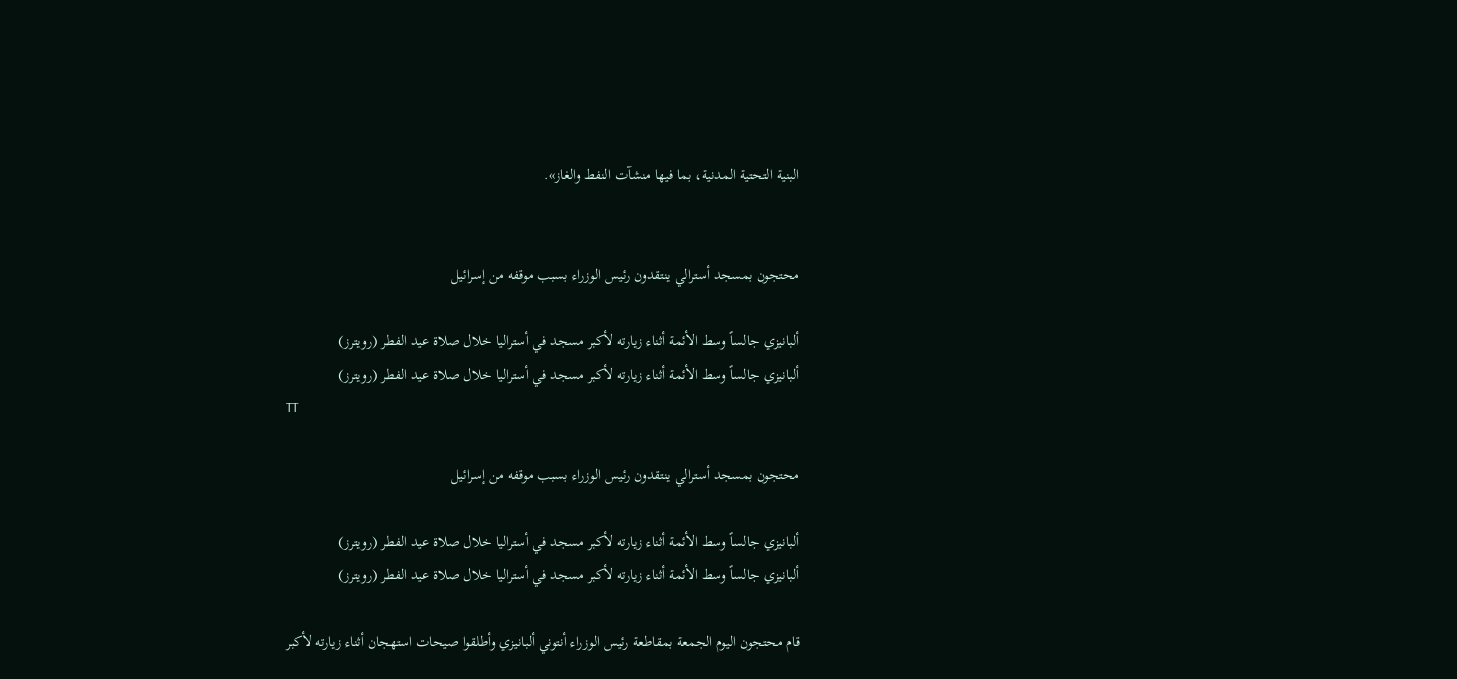البنية التحتية المدنية، بما فيها منشآت النفط والغاز».


محتجون بمسجد أسترالي ينتقدون رئيس الوزراء بسبب موقفه من إسرائيل

ألبانيزي جالساً وسط الأئمة أثناء زيارته لأكبر مسجد في أستراليا خلال صلاة عيد الفطر (رويترز)
ألبانيزي جالساً وسط الأئمة أثناء زيارته لأكبر مسجد في أستراليا خلال صلاة عيد الفطر (رويترز)
TT

محتجون بمسجد أسترالي ينتقدون رئيس الوزراء بسبب موقفه من إسرائيل

ألبانيزي جالساً وسط الأئمة أثناء زيارته لأكبر مسجد في أستراليا خلال صلاة عيد الفطر (رويترز)
ألبانيزي جالساً وسط الأئمة أثناء زيارته لأكبر مسجد في أستراليا خلال صلاة عيد الفطر (رويترز)

قام محتجون اليوم الجمعة بمقاطعة رئيس الوزراء أنتوني ألبانيزي وأطلقوا صيحات استهجان أثناء زيارته لأكبر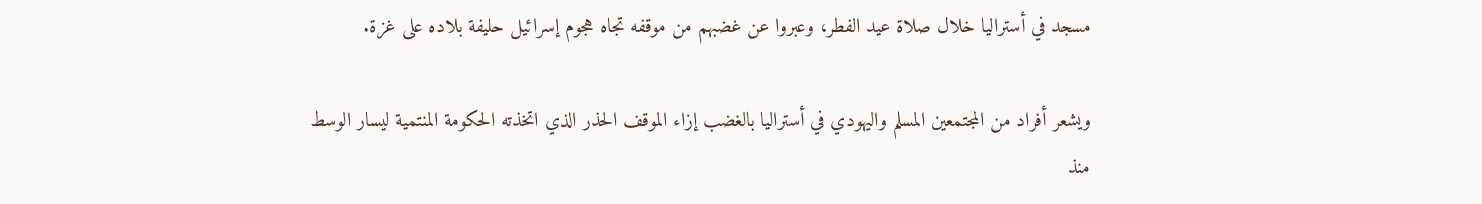مسجد في أستراليا خلال صلاة عيد الفطر، وعبروا عن غضبهم من موقفه تجاه هجوم إسرائيل حليفة بلاده على غزة.

ويشعر أفراد من المجتمعين المسلم واليهودي في أستراليا بالغضب إزاء الموقف الحذر الذي اتخذته الحكومة المنتمية ليسار الوسط منذ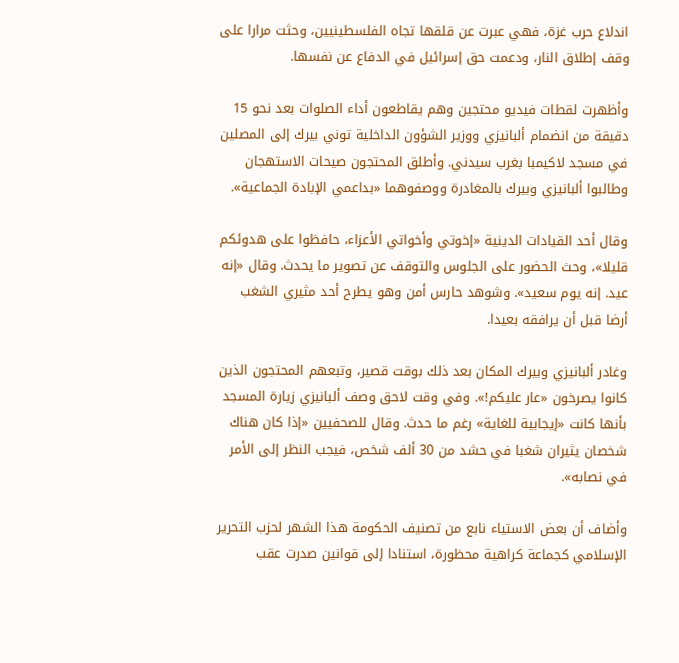اندلاع حرب غزة، فهي عبرت عن قلقها تجاه الفلسطينيين، وحثت مرارا على وقف إطلاق النار، ودعمت حق إسرائيل في الدفاع عن نفسها.

وأظهرت لقطات فيديو محتجين وهم يقاطعون أداء الصلوات بعد نحو 15 دقيقة من انضمام ألبانيزي ووزير الشؤون الداخلية توني بيرك إلى المصلين في مسجد لاكيمبا بغرب سيدني. وأطلق المحتجون صيحات الاستهجان وطالبوا ألبانيزي وبيرك بالمغادرة ووصفوهما «بداعمي الإبادة الجماعية».

وقال أحد القيادات الدينية «إخوتي وأخواتي الأعزاء، حافظوا على هدوئكم قليلا»، وحث الحضور على الجلوس والتوقف عن تصوير ما يحدث. وقال «إنه عيد. إنه يوم سعيد». وشوهد حارس أمن وهو يطرح أحد مثيري الشغب أرضا قبل أن يرافقه بعيدا.

وغادر ألبانيزي وبيرك المكان بعد ذلك بوقت قصير، وتبعهم المحتجون الذين كانوا يصرخون «عار عليكم!». وفي وقت لاحق وصف ألبانيزي زيارة المسجد بأنها كانت «إيجابية للغاية» رغم ما حدث. وقال للصحفيين «إذا كان هناك شخصان يثيران شغبا في حشد من 30 ألف شخص، فيجب النظر إلى الأمر في نصابه».

وأضاف أن بعض الاستياء نابع من تصنيف الحكومة هذا الشهر لحزب التحرير الإسلامي كجماعة كراهية محظورة، استنادا إلى قوانين صدرت عقب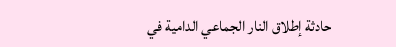حادثة إطلاق النار الجماعي الدامية في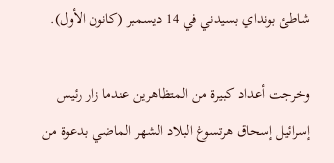شاطئ بونداي بسيدني في 14 ديسمبر (كانون الأول).

وخرجت أعداد كبيرة من المتظاهرين عندما زار رئيس إسرائيل إسحاق هرتسوغ البلاد الشهر الماضي بدعوة من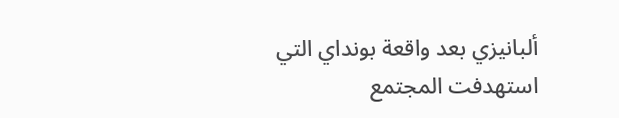ألبانيزي بعد واقعة بونداي التي استهدفت المجتمع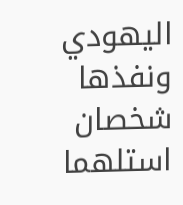اليهودي ونفذها شخصان استلهما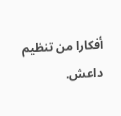أفكارا من تنظيم داعش.